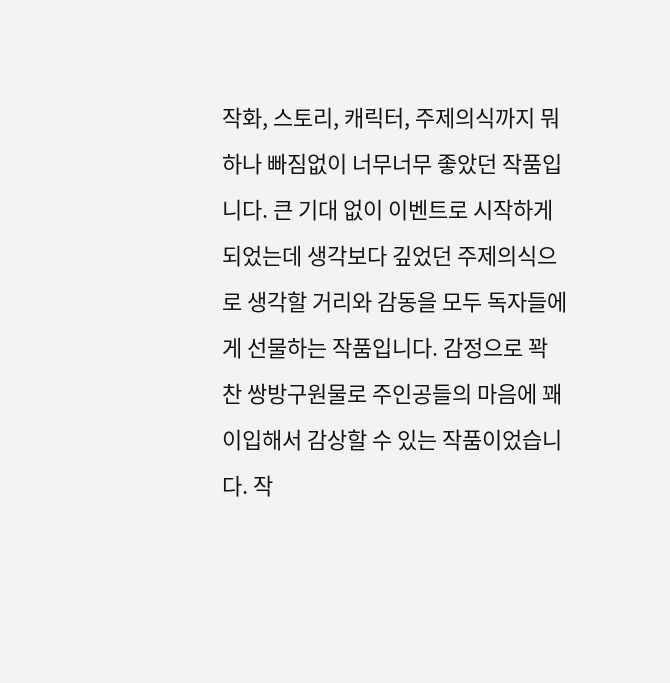작화, 스토리, 캐릭터, 주제의식까지 뭐 하나 빠짐없이 너무너무 좋았던 작품입니다. 큰 기대 없이 이벤트로 시작하게 되었는데 생각보다 깊었던 주제의식으로 생각할 거리와 감동을 모두 독자들에게 선물하는 작품입니다. 감정으로 꽉 찬 쌍방구원물로 주인공들의 마음에 꽤 이입해서 감상할 수 있는 작품이었습니다. 작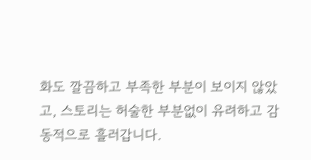화도 깔끔하고 부족한 부분이 보이지 않았고, 스토리는 허술한 부분없이 유려하고 감동적으로 흘러갑니다.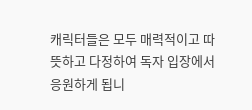캐릭터들은 모두 매력적이고 따뜻하고 다정하여 독자 입장에서 응원하게 됩니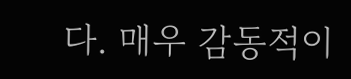다. 매우 감동적이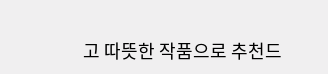고 따뜻한 작품으로 추천드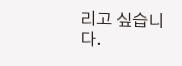리고 싶습니다.